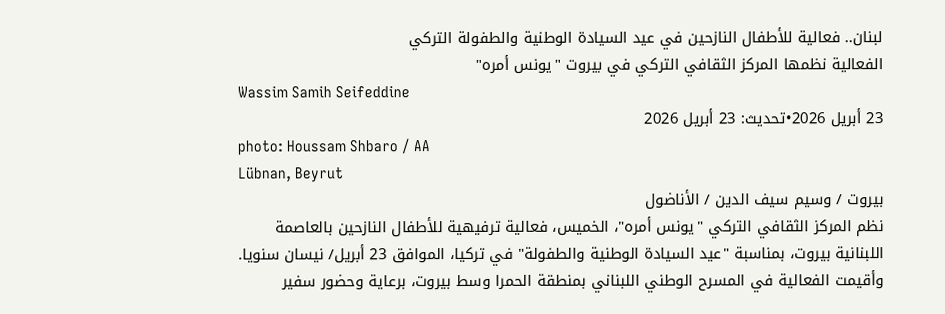لبنان.. فعالية للأطفال النازحين في عيد السيادة الوطنية والطفولة التركي
الفعالية نظمها المركز الثقافي التركي في بيروت "يونس أمره"
Wassim Samih Seifeddine
23 أبريل 2026•تحديث: 23 أبريل 2026
photo: Houssam Shbaro / AA
Lübnan, Beyrut
بيروت / وسيم سيف الدين / الأناضول
نظم المركز الثقافي التركي "يونس أمره"، الخميس، فعالية ترفيهية للأطفال النازحين بالعاصمة اللبنانية بيروت، بمناسبة "عيد السيادة الوطنية والطفولة" في تركيا، الموافق 23 أبريل/ نيسان سنويا.
وأقيمت الفعالية في المسرح الوطني اللبناني بمنطقة الحمرا وسط بيروت، برعاية وحضور سفير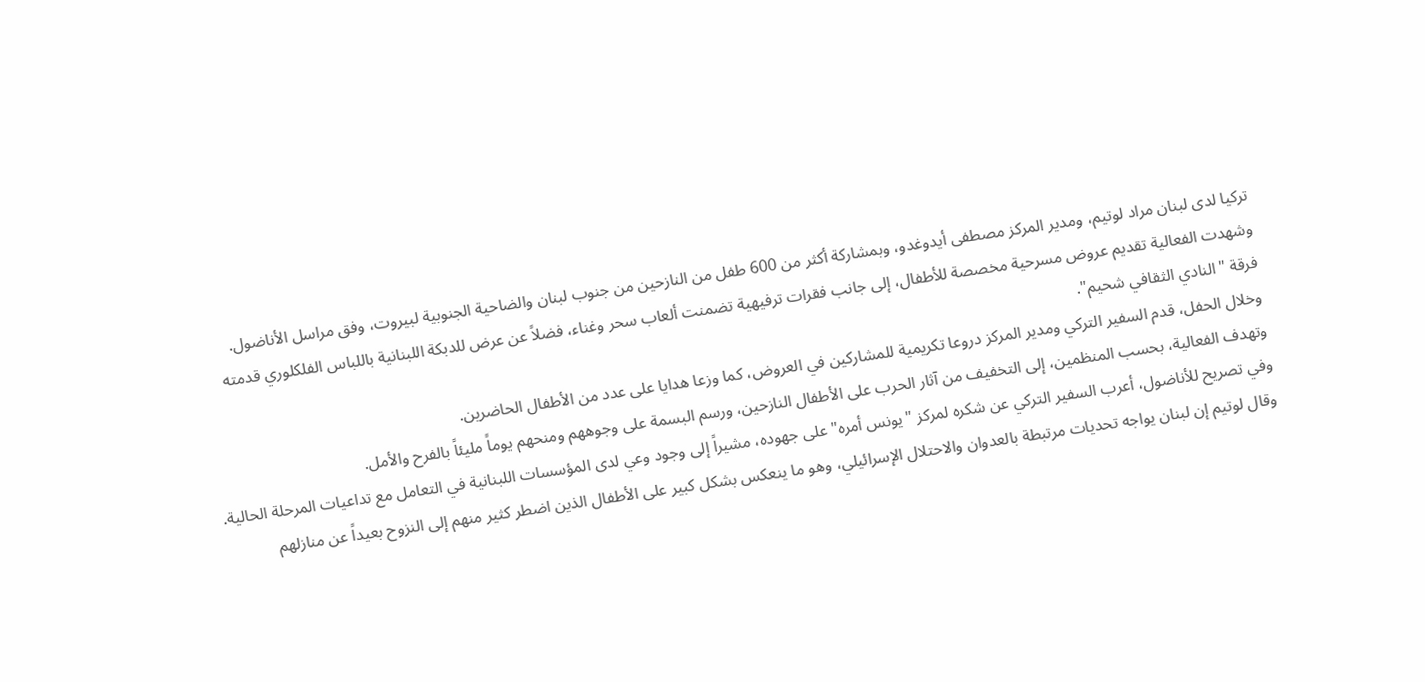تركيا لدى لبنان مراد لوتيم، ومدير المركز مصطفى أيدوغدو، وبمشاركة أكثر من 600 طفل من النازحين من جنوب لبنان والضاحية الجنوبية لبيروت، وفق مراسل الأناضول.
وشهدت الفعالية تقديم عروض مسرحية مخصصة للأطفال، إلى جانب فقرات ترفيهية تضمنت ألعاب سحر وغناء، فضلاً عن عرض للدبكة اللبنانية باللباس الفلكلوري قدمته فرقة "النادي الثقافي شحيم".
وخلال الحفل، قدم السفير التركي ومدير المركز دروعا تكريمية للمشاركين في العروض، كما وزعا هدايا على عدد من الأطفال الحاضرين.
وتهدف الفعالية، بحسب المنظمين، إلى التخفيف من آثار الحرب على الأطفال النازحين، ورسم البسمة على وجوههم ومنحهم يوماً مليئاً بالفرح والأمل.
وفي تصريح للأناضول، أعرب السفير التركي عن شكره لمركز "يونس أمره" على جهوده، مشيراً إلى وجود وعي لدى المؤسسات اللبنانية في التعامل مع تداعيات المرحلة الحالية.
وقال لوتيم إن لبنان يواجه تحديات مرتبطة بالعدوان والاحتلال الإسرائيلي، وهو ما ينعكس بشكل كبير على الأطفال الذين اضطر كثير منهم إلى النزوح بعيداً عن منازلهم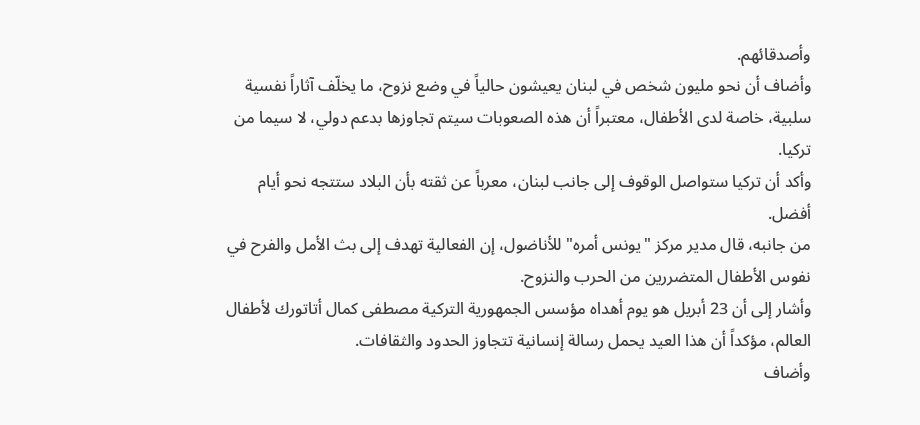وأصدقائهم.
وأضاف أن نحو مليون شخص في لبنان يعيشون حالياً في وضع نزوح، ما يخلّف آثاراً نفسية سلبية، خاصة لدى الأطفال، معتبراً أن هذه الصعوبات سيتم تجاوزها بدعم دولي، لا سيما من تركيا.
وأكد أن تركيا ستواصل الوقوف إلى جانب لبنان، معرباً عن ثقته بأن البلاد ستتجه نحو أيام أفضل.
من جانبه، قال مدير مركز "يونس أمره" للأناضول، إن الفعالية تهدف إلى بث الأمل والفرح في نفوس الأطفال المتضررين من الحرب والنزوح.
وأشار إلى أن 23 أبريل هو يوم أهداه مؤسس الجمهورية التركية مصطفى كمال أتاتورك لأطفال العالم، مؤكداً أن هذا العيد يحمل رسالة إنسانية تتجاوز الحدود والثقافات.
وأضاف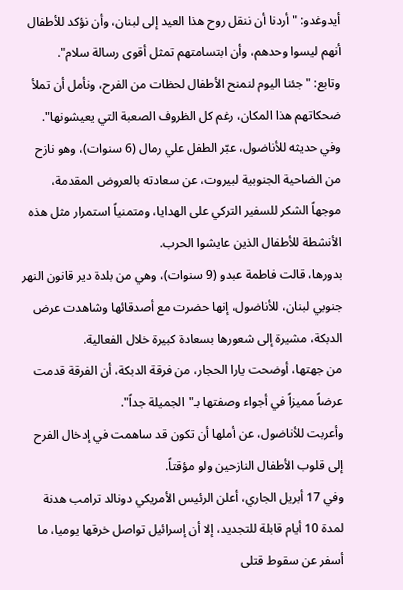أيدوغدو: "أردنا أن ننقل روح هذا العيد إلى لبنان، وأن نؤكد للأطفال أنهم ليسوا وحدهم، وأن ابتسامتهم تمثل أقوى رسالة سلام".
وتابع: "جئنا اليوم لنمنح الأطفال لحظات من الفرح، ونأمل أن تملأ ضحكاتهم هذا المكان، رغم كل الظروف الصعبة التي يعيشونها".
وفي حديثه للأناضول، عبّر الطفل علي رمال (6 سنوات)، وهو نازح من الضاحية الجنوبية لبيروت، عن سعادته بالعروض المقدمة، موجهاً الشكر للسفير التركي على الهدايا، ومتمنياً استمرار مثل هذه الأنشطة للأطفال الذين عايشوا الحرب.
بدورها، قالت فاطمة عبدو (9 سنوات)، وهي من بلدة دير قانون النهر جنوبي لبنان، للأناضول، إنها حضرت مع أصدقائها وشاهدت عرض الدبكة، مشيرة إلى شعورها بسعادة كبيرة خلال الفعالية.
من جهتها، أوضحت يارا الحجار، من فرقة الدبكة، أن الفرقة قدمت عرضاً مميزاً في أجواء وصفتها بـ"الجميلة جداً".
وأعربت للأناضول، عن أملها أن تكون قد ساهمت في إدخال الفرح إلى قلوب الأطفال النازحين ولو مؤقتاً.
وفي 17 أبريل الجاري، أعلن الرئيس الأمريكي دونالد ترامب هدنة لمدة 10 أيام قابلة للتجديد، إلا أن إسرائيل تواصل خرقها يوميا، ما أسفر عن سقوط قتلى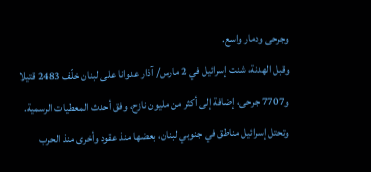وجرحى ودمار واسع.
وقبل الهدنة، شنت إسرائيل في 2 مارس/ آذار عدوانا على لبنان خلّف 2483 قتيلا و7707 جرحى، إضافة إلى أكثر من مليون نازح، وفق أحدث المعطيات الرسمية.
وتحتل إسرائيل مناطق في جنوبي لبنان، بعضها منذ عقود وأخرى منذ الحرب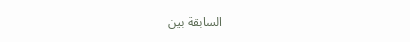السابقة بين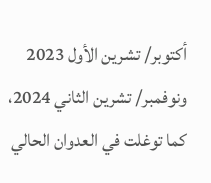أكتوبر/ تشرين الأول 2023 ونوفمبر/ تشرين الثاني 2024، كما توغلت في العدوان الحالي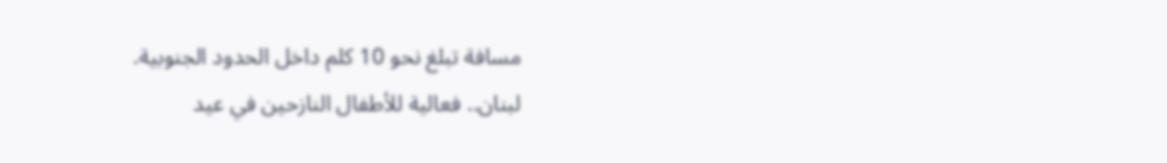مسافة تبلغ نحو 10 كلم داخل الحدود الجنوبية.
لبنان.. فعالية للأطفال النازحين في عيد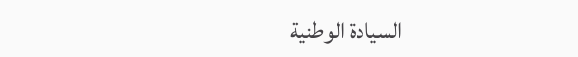السيادة الوطنية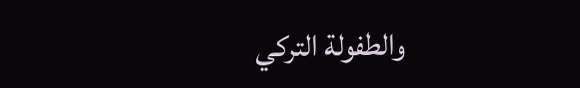والطفولة التركي